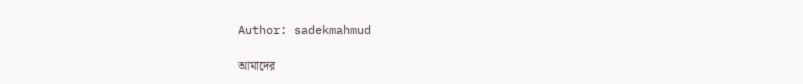Author: sadekmahmud

আমাদের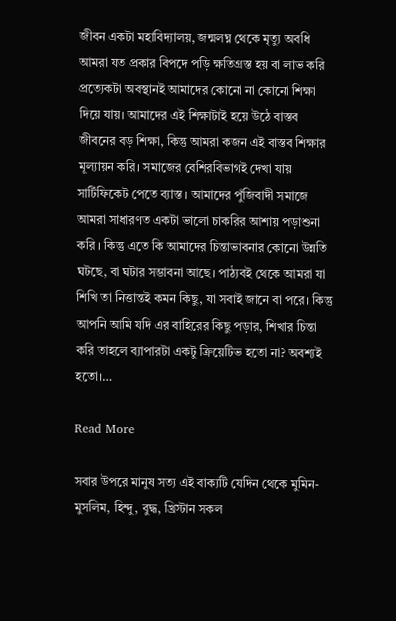জীবন একটা মহাবিদ্যালয়, জন্মলঘ্ন থেকে মৃত্যু অবধি আমরা যত প্রকার বিপদে পড়ি ক্ষতিগ্রস্ত হয় বা লাভ করি প্রত্যেকটা অবস্থানই আমাদের কোনো না কোনো শিক্ষা দিয়ে যায়। আমাদের এই শিক্ষাটাই হয়ে উঠে বাস্তব জীবনের বড় শিক্ষা, কিন্তু আমরা কজন এই বাস্তব শিক্ষার মূল্যায়ন করি। সমাজের বেশিরবিভাগই দেখা যায় সার্টিফিকেট পেতে ব্যাস্ত । আমাদের পুঁজিবাদী সমাজে আমরা সাধারণত একটা ভালো চাকরির আশায় পড়াশুনা করি । কিন্তু এতে কি আমাদের চিন্তাভাবনার কোনো উন্নতি ঘটছে, বা ঘটার সম্ভাবনা আছে। পাঠ্যবই থেকে আমরা যা শিখি তা নিত্তান্তই কমন কিছু, যা সবাই জানে বা পরে। কিন্তু আপনি আমি যদি এর বাহিরের কিছু পড়ার, শিখার চিন্তা করি তাহলে ব্যাপারটা একটু ক্রিয়েটিভ হতো না? অবশ্যই হতো।…

Read More

সবার উপরে মানুষ সত্য এই বাক্যটি যেদিন থেকে মুমিন- মুসলিম, হিন্দু, বুদ্ধ, খ্রিস্টান সকল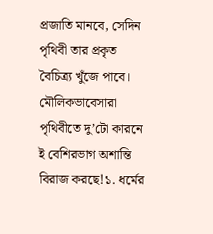প্রজাতি মানবে, সেদিন পৃথিবী তার প্রকৃত বৈচিত্র্য খুঁজে পাবে। মৌলিকভাবেসারা পৃথিবীতে দু’টো কারনে ই বেশিরভাগ অশান্তি বিরাজ করছে!১. ধর্মের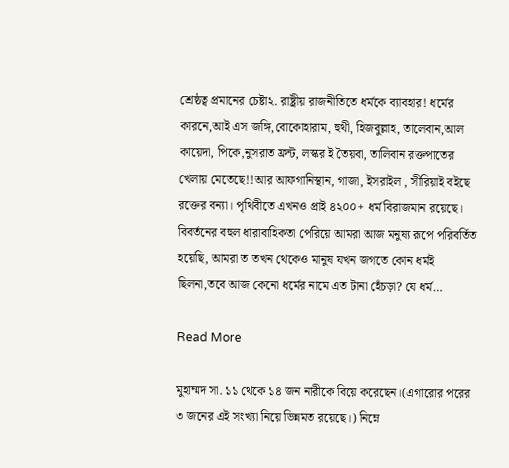শ্রেষ্ঠত্ব প্রমানের চেষ্টা২. রাষ্ট্রীয় রাজনীতিতে ধর্মকে ব্যাবহার! ধর্মের কারনে,আই এস জঙ্গি,বোকোহারাম, হুথী, হিজবুল্লাহ, তালেবান,আল কায়েদা, পিকে,নুসরাত ফ্রন্ট, লস্কর ই তৈয়বা, তালিবান রক্তপাতের খেলায় মেতেছে!!আর আফগানিস্থান, গাজা, ইসরাইল , সীরিয়াই বইছে রক্তের বন্যা। পৃথিবীতে এখনও প্রাই ৪২০০+ ধর্ম বিরাজমান রয়েছে। বিবর্তনের বহুল ধারাবাহিকতা পেরিয়ে আমরা আজ মনুষ্য রূপে পরিবর্তিত হয়েছি, আমরা ত তখন থেকেও মানুষ যখন জগতে কোন ধর্মই ছিলনা,তবে আজ কেনো ধর্মের নামে এত টানা হেঁচড়া? যে ধর্ম…

Read More

মুহাম্মদ সা. ১১ থেকে ১৪ জন নারীকে বিয়ে করেছেন।(এগারোর পরের ৩ জনের এই সংখ্যা নিয়ে ভিন্নমত রয়েছে।) নিম্নে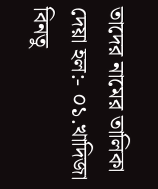তাদের নামের তালিকা দেয়া হল:- ০১.খাদিজা বিনতু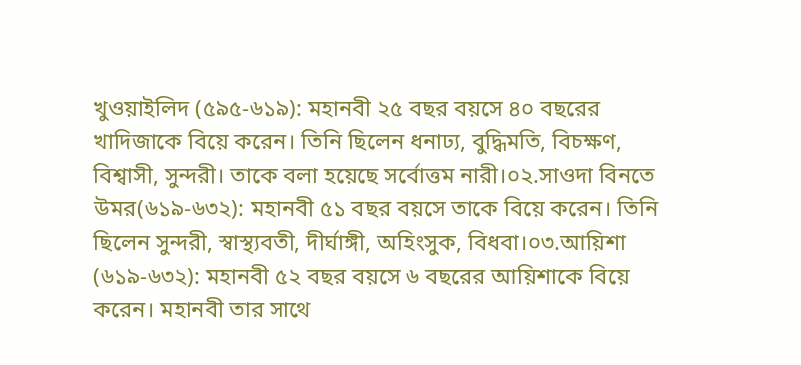খুওয়াইলিদ (৫৯৫-৬১৯): মহানবী ২৫ বছর বয়সে ৪০ বছরের খাদিজাকে বিয়ে করেন। তিনি ছিলেন ধনাঢ্য, বুদ্ধিমতি, বিচক্ষণ, বিশ্বাসী, সুন্দরী। তাকে বলা হয়েছে সর্বোত্তম নারী।০২.সাওদা বিনতে উমর(৬১৯-৬৩২): মহানবী ৫১ বছর বয়সে তাকে বিয়ে করেন। তিনি ছিলেন সুন্দরী, স্বাস্থ্যবতী, দীর্ঘাঙ্গী, অহিংসুক, বিধবা।০৩.আয়িশা (৬১৯-৬৩২): মহানবী ৫২ বছর বয়সে ৬ বছরের আয়িশাকে বিয়ে করেন। মহানবী তার সাথে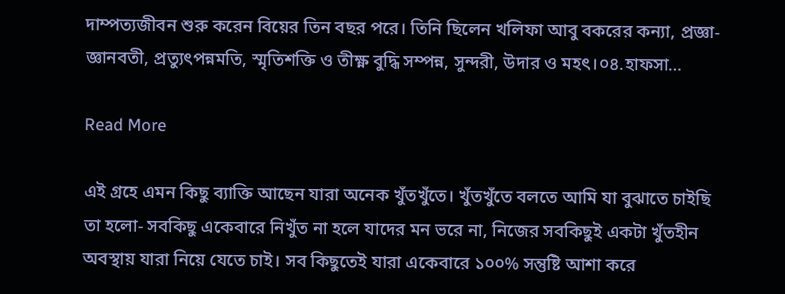দাম্পত্যজীবন শুরু করেন বিয়ের তিন বছর পরে। তিনি ছিলেন খলিফা আবু বকরের কন্যা, প্রজ্ঞা-জ্ঞানবতী, প্রত্যুৎপন্নমতি, স্মৃতিশক্তি ও তীক্ষ্ণ বুদ্ধি সম্পন্ন, সুন্দরী, উদার ও মহৎ।০৪.হাফসা…

Read More

এই গ্রহে এমন কিছু ব্যাক্তি আছেন যারা অনেক খুঁতখুঁতে। খুঁতখুঁতে বলতে আমি যা বুঝাতে চাইছি তা হলো- সবকিছু একেবারে নিখুঁত না হলে যাদের মন ভরে না, নিজের সবকিছুই একটা খুঁতহীন অবস্থায় যারা নিয়ে যেতে চাই। সব কিছুতেই যারা একেবারে ১০০% সন্তুষ্টি আশা করে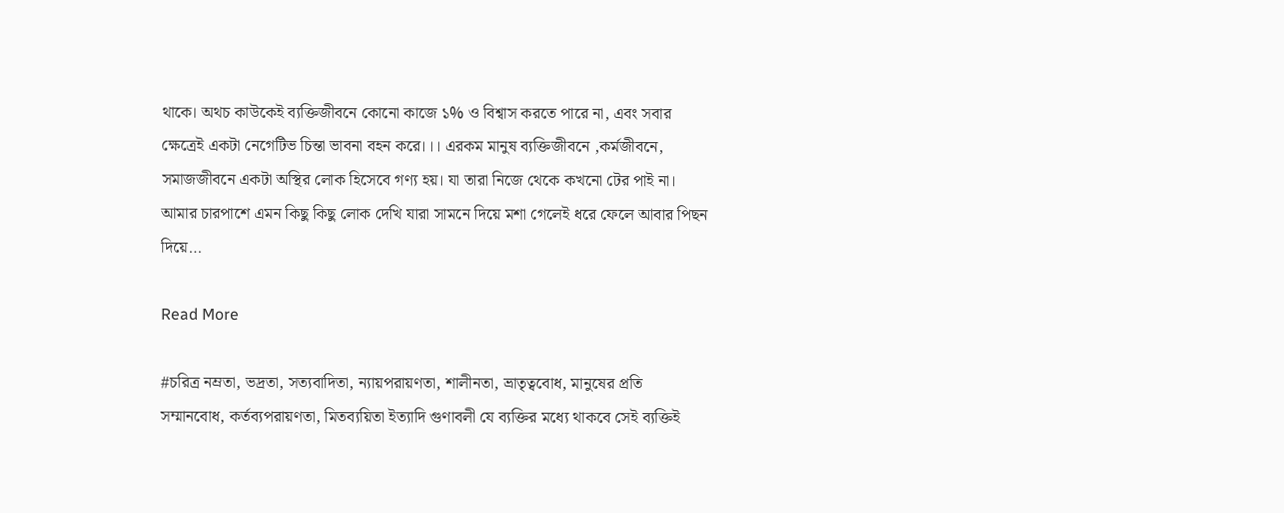থাকে। অথচ কাউকেই ব্যক্তিজীবনে কোনো কাজে ১% ও বিশ্বাস করতে পারে না, এবং সবার ক্ষেত্রেই একটা নেগেটিভ চিন্তা ভাবনা বহন করে।।। এরকম মানুষ ব্যক্তিজীবনে ,কর্মজীবনে, সমাজজীবনে একটা অস্থির লোক হিসেবে গণ্য হয়। যা তারা নিজে থেকে কখনো টের পাই না। আমার চারপাশে এমন কিছু কিছু লোক দেখি যারা সামনে দিয়ে মশা গেলেই ধরে ফেলে আবার পিছন দিয়ে…

Read More

#চরিত্র নম্রতা, ভদ্রতা, সত্যবাদিতা, ন্যায়পরায়ণতা, শালীনতা, ভ্রাতৃত্ববোধ, মানুষের প্রতি সম্মানবোধ, কর্তব্যপরায়ণতা, মিতব্যয়িতা ইত্যাদি গুণাবলী যে ব্যক্তির মধ্যে থাকবে সেই ব্যক্তিই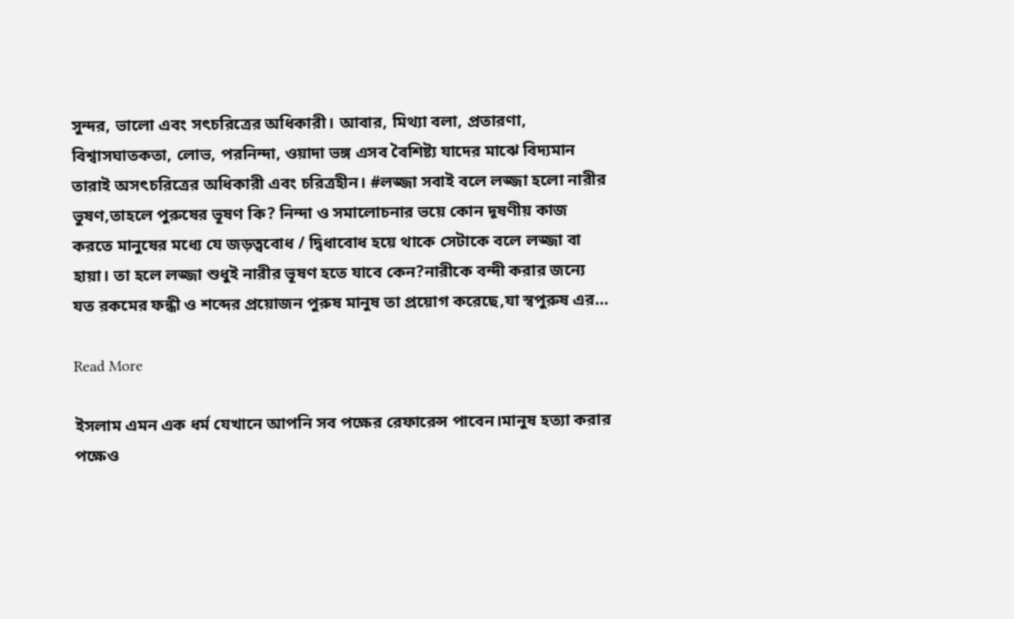সুন্দর, ভালো এবং সৎচরিত্রের অধিকারী। আবার, মিথ্যা বলা, প্রতারণা, বিশ্বাসঘাতকতা, লোভ, পরনিন্দা, ওয়াদা ভঙ্গ এসব বৈশিষ্ট্য যাদের মাঝে বিদ্যমান তারাই অসৎচরিত্রের অধিকারী এবং চরিত্রহীন। #লজ্জা সবাই বলে লজ্জা হলো নারীর ভুষণ,তাহলে পুরুষের ভূষণ কি? নিন্দা ও সমালোচনার ভয়ে কোন দূষণীয় কাজ করতে মানুষের মধ্যে যে জড়ত্ববোধ / দ্বিধাবোধ হয়ে থাকে সেটাকে বলে লজ্জা বা হায়া। তা হলে লজ্জা শুধুই নারীর ভূষণ হতে যাবে কেন?নারীকে বন্দী করার জন্যে যত রকমের ফন্ধী ও শব্দের প্রয়োজন পুরুষ মানুষ তা প্রয়োগ করেছে,যা স্বপুরুষ এর…

Read More

ইসলাম এমন এক ধর্ম যেখানে আপনি সব পক্ষের রেফারেন্স পাবেন।মানুষ হত্যা করার পক্ষেও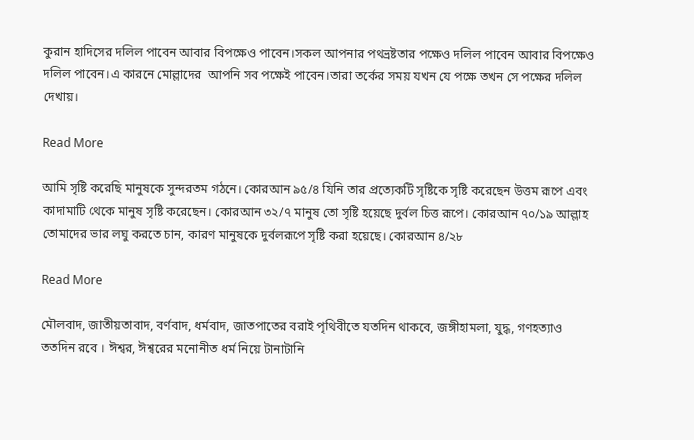কুরান হাদিসের দলিল পাবেন আবার বিপক্ষেও পাবেন।সকল আপনার পথভ্রষ্টতার পক্ষেও দলিল পাবেন আবার বিপক্ষেও দলিল পাবেন।এ কারনে মোল্লাদের  আপনি সব পক্ষেই পাবেন।তারা তর্কের সময় যখন যে পক্ষে তখন সে পক্ষের দলিল দেখায়।

Read More

আমি সৃষ্টি করেছি মানুষকে সুন্দরতম গঠনে। কোরআন ৯৫/৪ যিনি তার প্রত্যেকটি সৃষ্টিকে সৃষ্টি করেছেন উত্তম রূপে এবং কাদামাটি থেকে মানুষ সৃষ্টি করেছেন। কোরআন ৩২/৭ মানুষ তো সৃষ্টি হয়েছে দুর্বল চিত্ত রূপে। কোরআন ৭০/১৯ আল্লাহ তোমাদের ভার লঘু করতে চান, কারণ মানুষকে দুর্বলরূপে সৃষ্টি করা হয়েছে। কোরআন ৪/২৮

Read More

মৌলবাদ, জাতীয়তাবাদ, বর্ণবাদ, ধর্মবাদ, জাতপাতের বরাই পৃথিবীতে যতদিন থাকবে, জঙ্গীহামলা, যুদ্ধ, গণহত্যাও ততদিন রবে । ঈশ্বর, ঈশ্বরের মনোনীত ধর্ম নিয়ে টানাটানি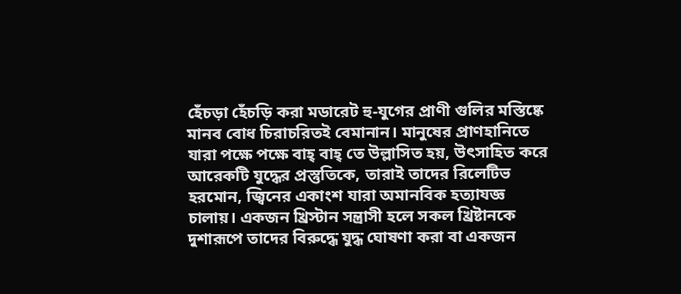হেঁচড়া হেঁচড়ি করা মডারেট হু-যুগের প্রাণী গুলির মস্তিষ্কে মানব বোধ চিরাচরিতই বেমানান। মানুষের প্রাণহানিতে  যারা পক্ষে পক্ষে বাহ্ বাহ্ তে উল্লাসিত হয়, উৎসাহিত করে আরেকটি যুদ্ধের প্রস্তুতিকে, তারাই তাদের রিলেটিভ হরমোন, জ্বিনের একাংশ যারা অমানবিক হত্যাযজ্ঞ চালায়। একজন খ্রিস্টান সন্ত্রাসী হলে সকল খ্রিষ্টানকে দুশারূপে তাদের বিরুদ্ধে যুদ্ধ ঘোষণা করা বা একজন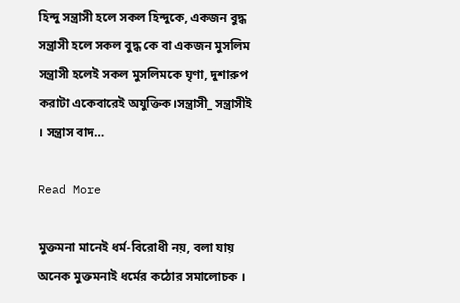হিন্দু সন্ত্রাসী হলে সকল হিন্দুকে, একজন বুদ্ধ সন্ত্রাসী হলে সকল বুদ্ধ কে বা একজন মুসলিম সন্ত্রাসী হলেই সকল মুসলিমকে ঘৃণা, দুশারুপ করাটা একেবারেই অযুক্তিক।সন্ত্রাসী_ সন্ত্রাসীই । সন্ত্রাস বাদ…

Read More

মুক্তমনা মানেই ধর্ম-বিরোধী নয়, বলা যায় অনেক মুক্তমনাই ধর্মের কঠোর সমালোচক ।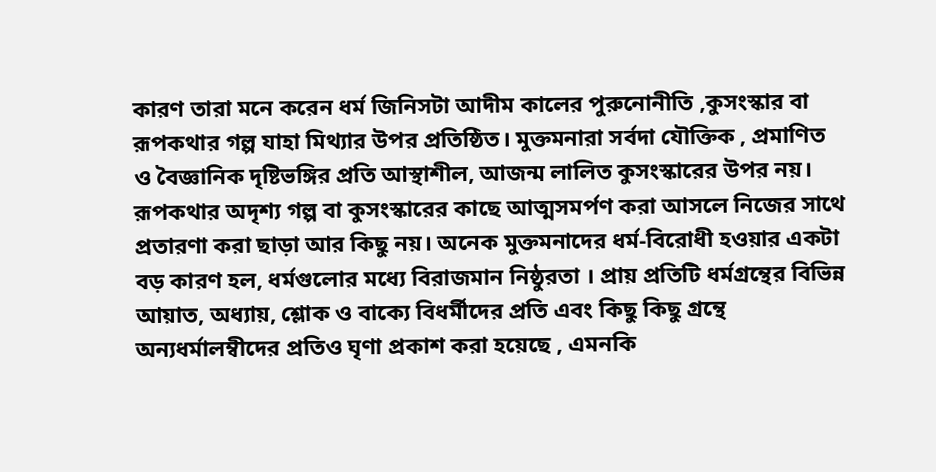কারণ তারা মনে করেন ধর্ম জিনিসটা আদীম কালের পুরুনোনীতি ,কুসংস্কার বা রূপকথার গল্প যাহা মিথ্যার উপর প্রতিষ্ঠিত। মুক্তমনারা সর্বদা যৌক্তিক , প্রমাণিত ও বৈজ্ঞানিক দৃষ্টিভঙ্গির প্রতি আস্থাশীল, আজন্ম লালিত কুসংস্কারের উপর নয়। রূপকথার অদৃশ্য গল্প বা কুসংস্কারের কাছে আত্মসমর্পণ করা আসলে নিজের সাথে প্রতারণা করা ছাড়া আর কিছু নয়। অনেক মুক্তমনাদের ধর্ম-বিরোধী হওয়ার একটা বড় কারণ হল, ধর্মগুলোর মধ্যে বিরাজমান নিষ্ঠুরতা । প্রায় প্রতিটি ধর্মগ্রন্থের বিভিন্ন আয়াত, অধ্যায়, শ্লোক ও বাক্যে বিধর্মীদের প্রতি এবং কিছু কিছু গ্রন্থে অন্যধর্মালম্বীদের প্রতিও ঘৃণা প্রকাশ করা হয়েছে , এমনকি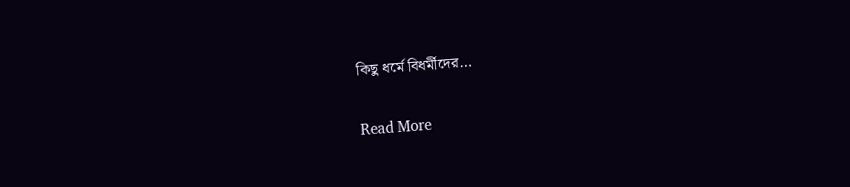কিছু ধর্মে বিধর্মীদের…

Read More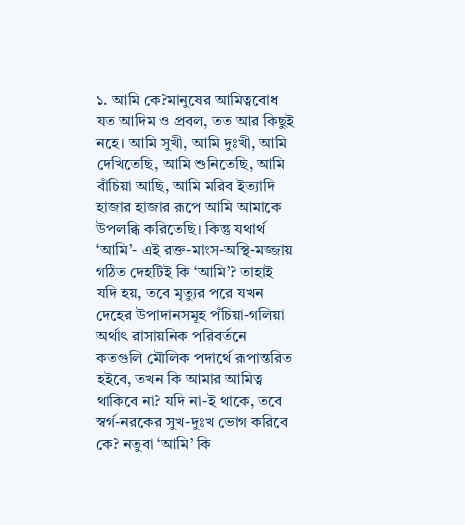১. আমি কে?মানুষের আমিত্ববোধ যত আদিম ও প্রবল, তত আর কিছুই নহে। আমি সুখী, আমি দুঃখী, আমি দেখিতেছি, আমি শুনিতেছি, আমি বাঁচিয়া আছি, আমি মরিব ইত্যাদি হাজার হাজার রূপে আমি আমাকে উপলব্ধি করিতেছি। কিন্তু যথার্থ ‘আমি’- এই রক্ত-মাংস-অস্থি-মজ্জায় গঠিত দেহটিই কি ‘আমি’? তাহাই যদি হয়, তবে মৃত্যুর পরে যখন দেহের উপাদানসমূহ পঁচিয়া-গলিয়া অর্থাৎ রাসায়নিক পরিবর্তনে কতগুলি মৌলিক পদার্থে রূপান্তরিত হইবে, তখন কি আমার আমিত্ব থাকিবে না? যদি না-ই থাকে, তবে স্বর্গ-নরকের সুখ-দুঃখ ভোগ করিবে কে? নতুবা ‘আমি’ কি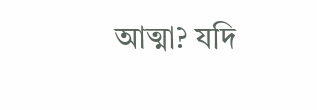আত্মা? যদি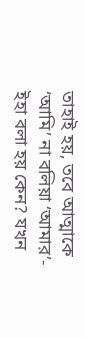তাহাই হয়, তবে আত্মাকে ‘আমি’ না বলিয়া ‘আমার’- ইহা বলা হয় কেন? যখন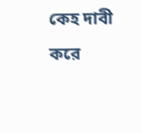কেহ দাবী করে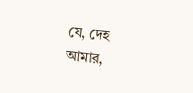যে, দেহ আমার,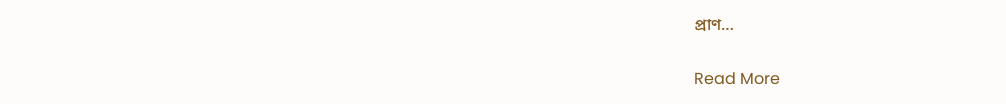প্রাণ…

Read More